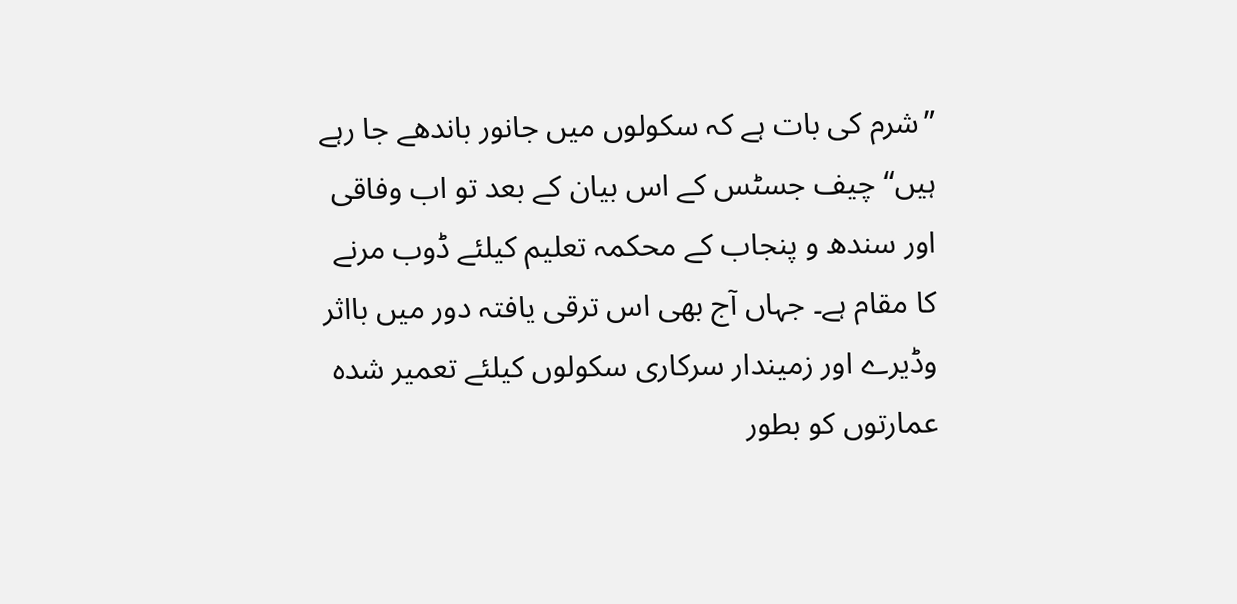”شرم کی بات ہے کہ سکولوں میں جانور باندھے جا رہے ہیں“ چیف جسٹس کے اس بیان کے بعد تو اب وفاقی اور سندھ و پنجاب کے محکمہ تعلیم کیلئے ڈوب مرنے کا مقام ہے۔ جہاں آج بھی اس ترقی یافتہ دور میں بااثر وڈیرے اور زمیندار سرکاری سکولوں کیلئے تعمیر شدہ عمارتوں کو بطور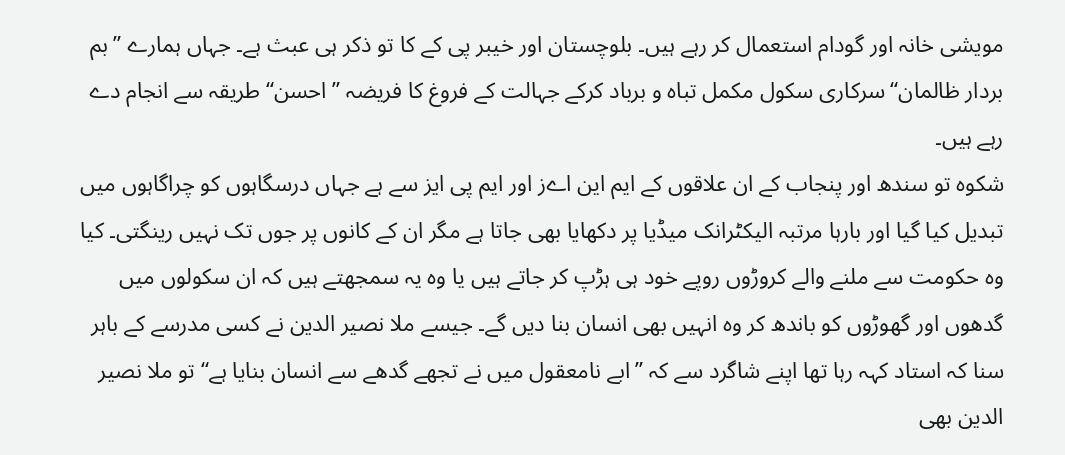مویشی خانہ اور گودام استعمال کر رہے ہیں۔ بلوچستان اور خیبر پی کے کا تو ذکر ہی عبث ہے۔ جہاں ہمارے ”بم بردار ظالمان“ سرکاری سکول مکمل تباہ و برباد کرکے جہالت کے فروغ کا فریضہ ” احسن“ طریقہ سے انجام دے رہے ہیں۔
شکوہ تو سندھ اور پنجاب کے ان علاقوں کے ایم این اےز اور ایم پی ایز سے ہے جہاں درسگاہوں کو چراگاہوں میں تبدیل کیا گیا اور بارہا مرتبہ الیکٹرانک میڈیا پر دکھایا بھی جاتا ہے مگر ان کے کانوں پر جوں تک نہیں رینگتی۔ کیا وہ حکومت سے ملنے والے کروڑوں روپے خود ہی ہڑپ کر جاتے ہیں یا وہ یہ سمجھتے ہیں کہ ان سکولوں میں گدھوں اور گھوڑوں کو باندھ کر وہ انہیں بھی انسان بنا دیں گے۔ جیسے ملا نصیر الدین نے کسی مدرسے کے باہر سنا کہ استاد کہہ رہا تھا اپنے شاگرد سے کہ ”ابے نامعقول میں نے تجھے گدھے سے انسان بنایا ہے“ تو ملا نصیر الدین بھی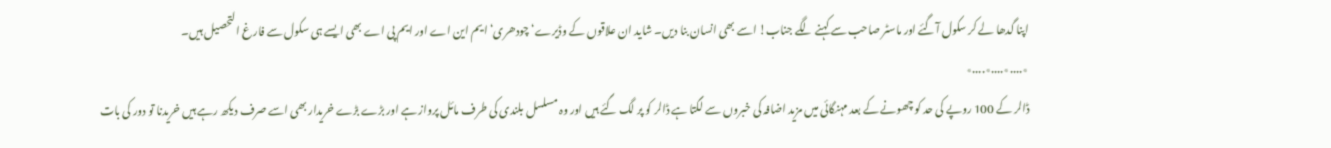اپنا گدھا لے کر سکول آگئے اور ماسٹر صاحب سے کہنے لگے جناب! اسے بھی انسان بنا دیں۔ شاید ان علاقوں کے وڈیرے‘ چودھری‘ ایم این اے اور ایم پی اے بھی ایسے ہی سکول سے فارغ التحصیل ہیں۔
٭....٭....٭....٭
ڈالر کے 100 روپے کی حد کو چھونے کے بعد مہنگائی میں مزید اضافہ کی خبروں سے لگتا ہے ڈالر کو پر لگ گئے ہیں اور وہ مسلسل بلندی کی طرف مائل پرواز ہے اور بڑے بڑے خریدار بھی اسے صرف دیکھ رہے ہیں خریدنا تو دور کی بات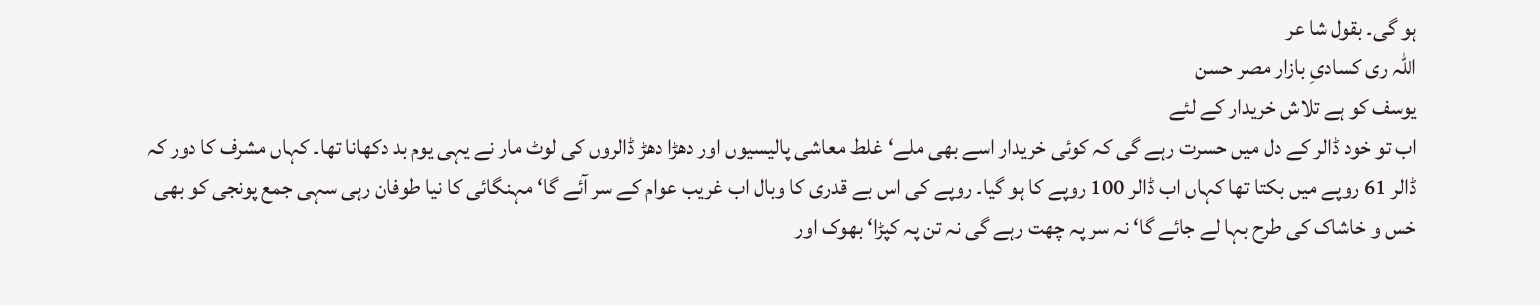ہو گی۔ بقول شا عر
اللہ ری کسادیِ بازار مصر حسن
یوسف کو ہے تلاش خریدار کے لئے
اب تو خود ڈالر کے دل میں حسرت رہے گی کہ کوئی خریدار اسے بھی ملے‘ غلط معاشی پالیسیوں اور دھڑا دھڑ ڈالروں کی لوٹ مار نے یہی یوم بد دکھانا تھا۔ کہاں مشرف کا دور کہ ڈالر 61 روپے میں بکتا تھا کہاں اب ڈالر 100 روپے کا ہو گیا۔ روپے کی اس بے قدری کا وبال اب غریب عوام کے سر آئے گا‘ مہنگائی کا نیا طوفان رہی سہی جمع پونجی کو بھی خس و خاشاک کی طرح بہا لے جائے گا‘ نہ سر پہ چھت رہے گی نہ تن پہ کپڑا‘ بھوک اور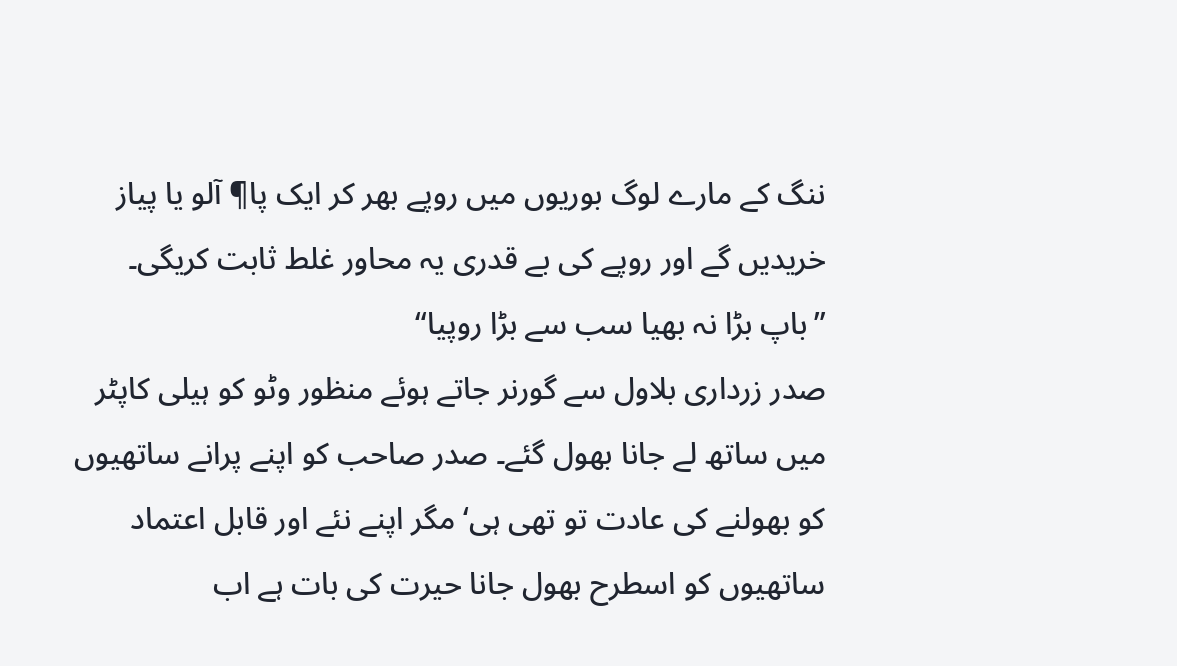ننگ کے مارے لوگ بوریوں میں روپے بھر کر ایک پا¶ آلو یا پیاز خریدیں گے اور روپے کی بے قدری یہ محاور غلط ثابت کریگی۔
”باپ بڑا نہ بھیا سب سے بڑا روپیا“
صدر زرداری بلاول سے گورنر جاتے ہوئے منظور وٹو کو ہیلی کاپٹر میں ساتھ لے جانا بھول گئے۔ صدر صاحب کو اپنے پرانے ساتھیوں کو بھولنے کی عادت تو تھی ہی‘ مگر اپنے نئے اور قابل اعتماد ساتھیوں کو اسطرح بھول جانا حیرت کی بات ہے اب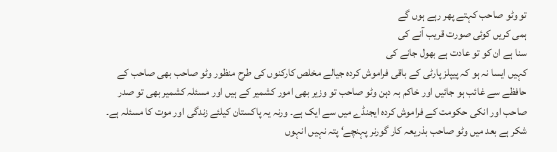تو وٹو صاحب کہتے پھر رہے ہوں گے
ہمی کریں کوئی صورت قریب آنے کی
سنا ہے ان کو تو عادت ہے بھول جانے کی
کہیں ایسا نہ ہو کہ پیپلز پارٹی کے باقی فراموش کردہ جیالے مخلص کارکنوں کی طرح منظور وٹو صاحب بھی صاحب کے حافظے سے غائب ہو جائیں اور خاکم بہ دہن وٹو صاحب تو وزیر بھی امور کشمیر کے ہیں اور مسئلہ کشمیر بھی تو صدر صاحب اور انکی حکومت کے فراموش کردہ ایجنڈے میں سے ایک ہے۔ ورنہ یہ پاکستان کیلئے زندگی اور موت کا مسئلہ ہے۔ شکر ہے بعد میں وٹو صاحب بذریعہ کار گورنر پہنچے‘ پتہ نہیں انہوں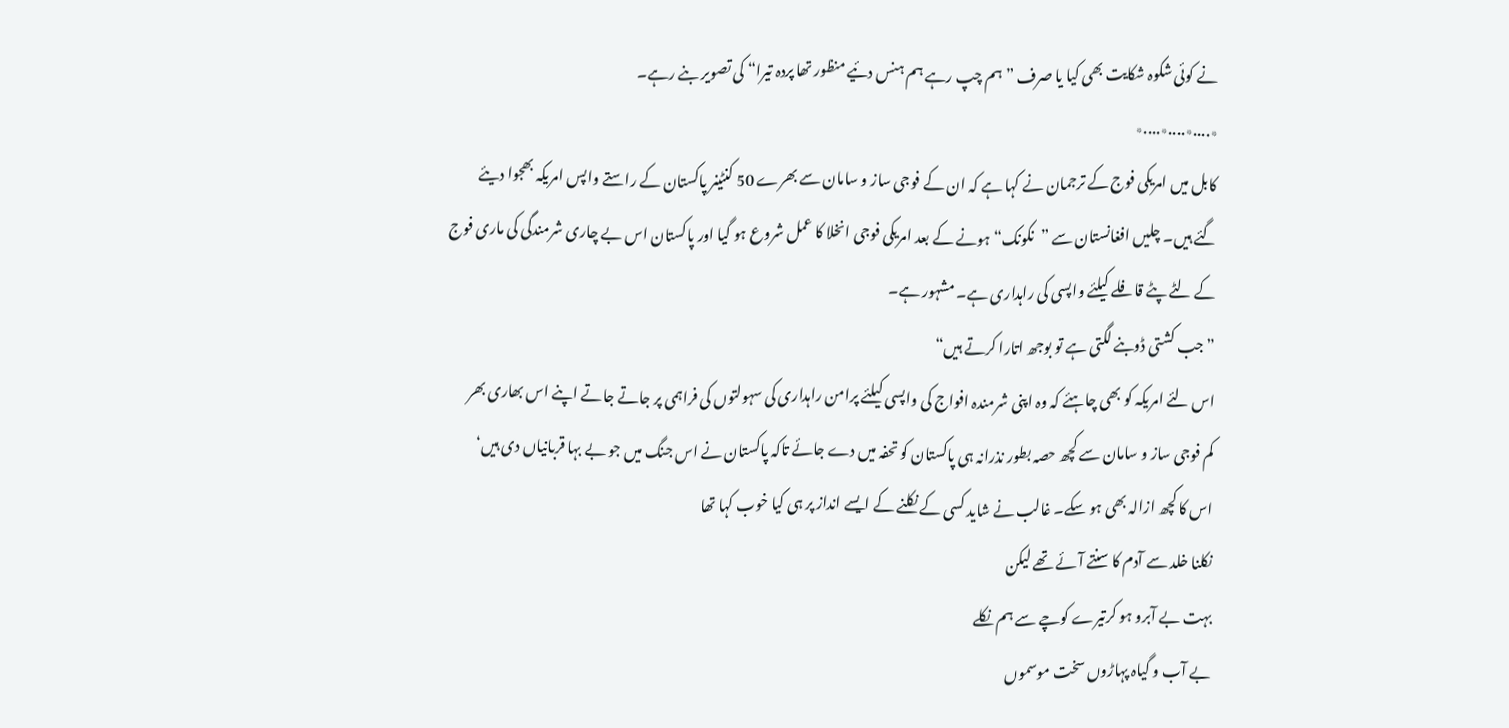نے کوئی شکوہ شکایت بھی کیا یا صرف ”ہم چپ رہے ہم ہنس دئیے منظور تھا پردہ تیرا“ کی تصویر بنے رہے۔
٭....٭....٭....٭
کابل میں امریکی فوج کے ترجمان نے کہا ہے کہ ان کے فوجی ساز و سامان سے بھرے 50 کنٹینر پاکستان کے راستے واپس امریکہ بھجوا دیئے گئے ہیں۔ چلیں افغانستان سے ”نکونک“ ہونے کے بعد امریکی فوجی انخلا کا عمل شروع ہو گیا اور پاکستان اس بے چاری شرمندگی کی ماری فوج کے لٹے پٹے قافلے کیلئے واپسی کی راہداری ہے۔ مشہور ہے۔
”جب کشتی ڈوبنے لگتی ہے تو بوجھ اتارا کرتے ہیں“
اس لئے امریکہ کو بھی چاہئے کہ وہ اپنی شرمندہ افواج کی واپسی کیلئے پرامن راہداری کی سہولتوں کی فراہمی پر جاتے جاتے اپنے اس بھاری بھر کم فوجی ساز و سامان سے کچھ حصہ بطور نذرانہ ہی پاکستان کو تحفہ میں دے جائے تاکہ پاکستان نے اس جنگ میں جو بے بہا قربانیاں دی ہیں‘ اس کا کچھ ازالہ بھی ہو سکے۔ غالب نے شاید کسی کے نکلنے کے ایسے انداز پر ہی کیا خوب کہا تھا
نکلنا خلد سے آدم کا سنتے آئے تھے لیکن
بہت بے آبرو ہو کرتیرے کوچے سے ہم نکلے
بے آب و گیاہ پہاڑوں سخت موسموں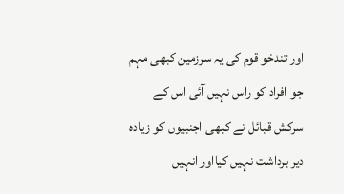اور تندخو قوم کی یہ سرزمین کبھی مہم جو افراد کو راس نہیں آئی اس کے سرکش قبائل نے کبھی اجنبیوں کو زیادہ دیر برداشت نہیں کیااور انہیں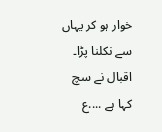خوار ہو کر یہاں سے نکلنا پڑا۔ اقبال نے سچ کہا ہے ....ع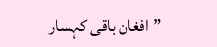”افغان باقی کہسار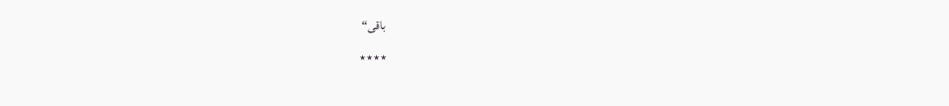باقی“
٭٭٭٭